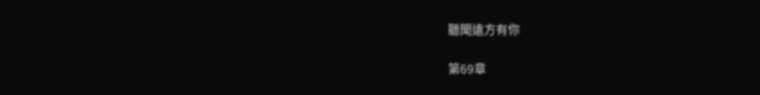聽聞遠方有你

第69章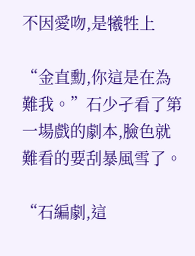不因愛吻,是犧牲上

“金直勳,你這是在為難我。”石少孑看了第一場戲的劇本,臉色就難看的要刮暴風雪了。

“石編劇,這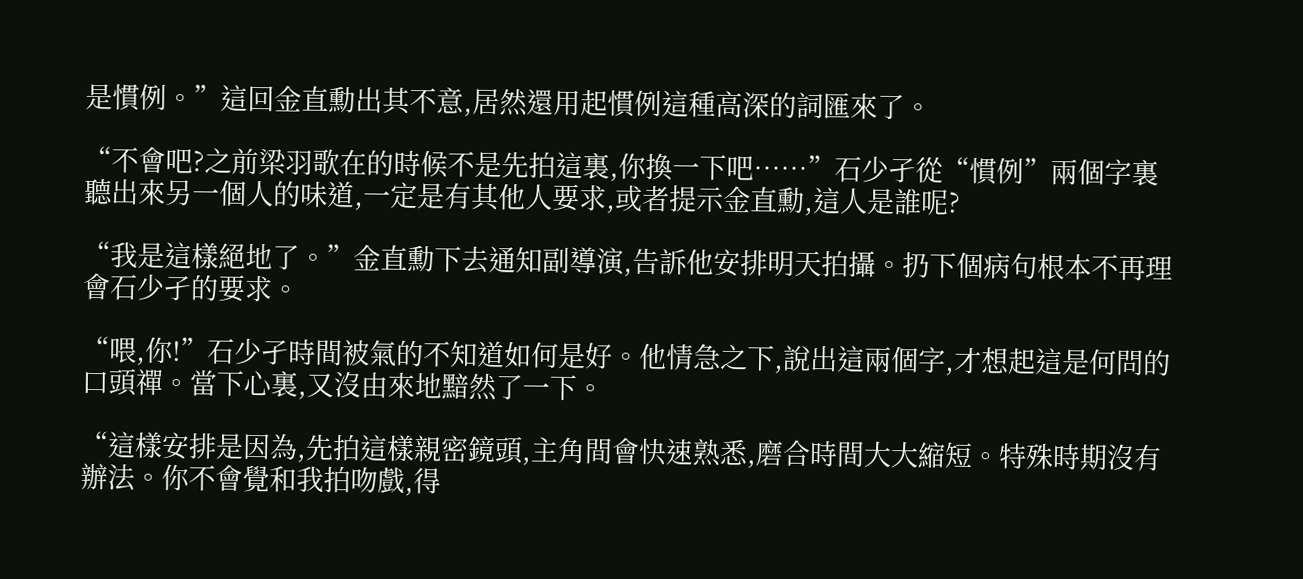是慣例。”這回金直勳出其不意,居然還用起慣例這種高深的詞匯來了。

“不會吧?之前梁羽歌在的時候不是先拍這裏,你換一下吧……”石少孑從“慣例”兩個字裏聽出來另一個人的味道,一定是有其他人要求,或者提示金直勳,這人是誰呢?

“我是這樣絕地了。”金直勳下去通知副導演,告訴他安排明天拍攝。扔下個病句根本不再理會石少孑的要求。

“喂,你!”石少孑時間被氣的不知道如何是好。他情急之下,說出這兩個字,才想起這是何問的口頭禪。當下心裏,又沒由來地黯然了一下。

“這樣安排是因為,先拍這樣親密鏡頭,主角間會快速熟悉,磨合時間大大縮短。特殊時期沒有辦法。你不會覺和我拍吻戲,得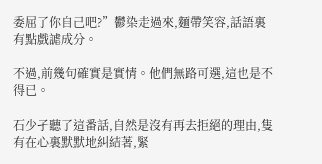委屈了你自己吧?”鬱染走過來,麵帶笑容,話語裏有點戲謔成分。

不過,前幾句確實是實情。他們無路可選,這也是不得已。

石少孑聽了這番話,自然是沒有再去拒絕的理由,隻有在心裏默默地糾結著,緊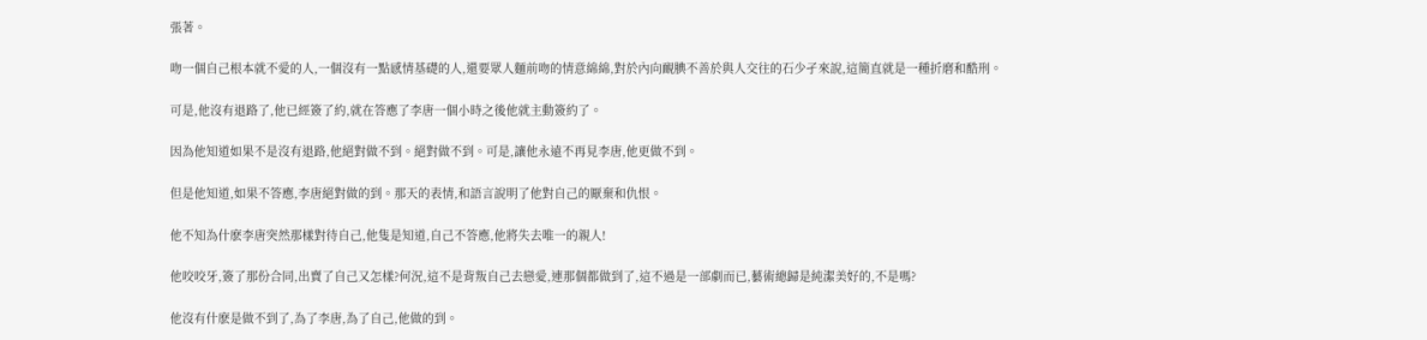張著。

吻一個自己根本就不愛的人,一個沒有一點感情基礎的人,還要眾人麵前吻的情意綿綿,對於內向靦腆不善於與人交往的石少孑來說,這簡直就是一種折磨和酷刑。

可是,他沒有退路了,他已經簽了約,就在答應了李唐一個小時之後他就主動簽約了。

因為他知道如果不是沒有退路,他絕對做不到。絕對做不到。可是,讓他永遠不再見李唐,他更做不到。

但是他知道,如果不答應,李唐絕對做的到。那天的表情,和語言說明了他對自己的厭棄和仇恨。

他不知為什麽李唐突然那樣對待自己,他隻是知道,自己不答應,他將失去唯一的親人!

他咬咬牙,簽了那份合同,出賣了自己又怎樣?何況,這不是背叛自己去戀愛,連那個都做到了,這不過是一部劇而已,藝術總歸是純潔美好的,不是嗎?

他沒有什麽是做不到了,為了李唐,為了自己,他做的到。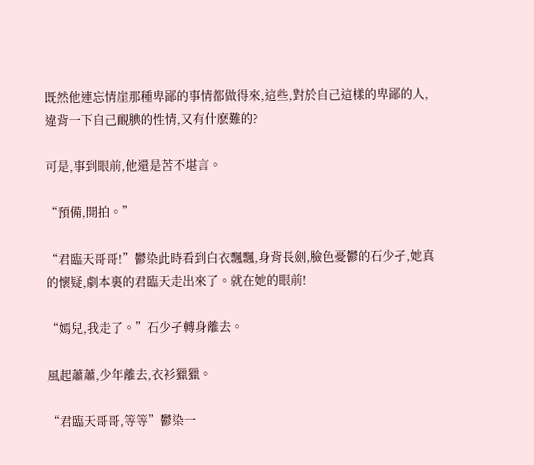既然他連忘情崖那種卑鄙的事情都做得來,這些,對於自己這樣的卑鄙的人,違背一下自己靦腆的性情,又有什麽難的?

可是,事到眼前,他還是苦不堪言。

“預備,開拍。”

“君臨天哥哥!”鬱染此時看到白衣飄飄,身背長劍,臉色憂鬱的石少孑,她真的懷疑,劇本裏的君臨天走出來了。就在她的眼前!

“嫣兒,我走了。”石少孑轉身離去。

風起蕭蕭,少年離去,衣衫獵獵。

“君臨天哥哥,等等”鬱染一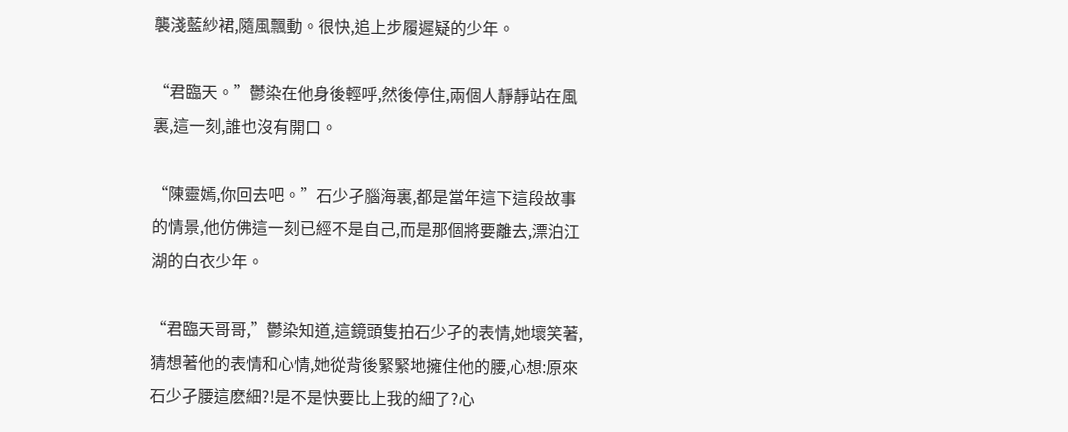襲淺藍紗裙,隨風飄動。很快,追上步履遲疑的少年。

“君臨天。”鬱染在他身後輕呼,然後停住,兩個人靜靜站在風裏,這一刻,誰也沒有開口。

“陳靈嫣,你回去吧。”石少孑腦海裏,都是當年這下這段故事的情景,他仿佛這一刻已經不是自己,而是那個將要離去,漂泊江湖的白衣少年。

“君臨天哥哥,”鬱染知道,這鏡頭隻拍石少孑的表情,她壞笑著,猜想著他的表情和心情,她從背後緊緊地擁住他的腰,心想:原來石少孑腰這麽細?!是不是快要比上我的細了?心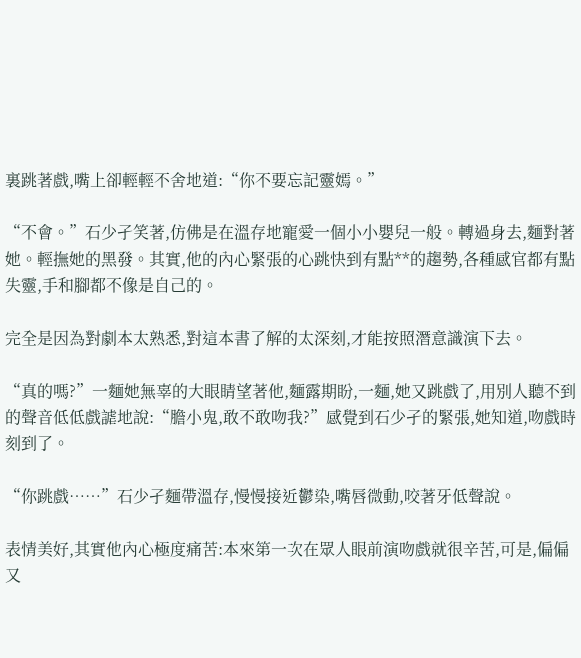裏跳著戲,嘴上卻輕輕不舍地道:“你不要忘記靈嫣。”

“不會。”石少孑笑著,仿佛是在溫存地寵愛一個小小嬰兒一般。轉過身去,麵對著她。輕撫她的黑發。其實,他的內心緊張的心跳快到有點**的趨勢,各種感官都有點失靈,手和腳都不像是自己的。

完全是因為對劇本太熟悉,對這本書了解的太深刻,才能按照潛意識演下去。

“真的嗎?”一麵她無辜的大眼睛望著他,麵露期盼,一麵,她又跳戲了,用別人聽不到的聲音低低戲謔地說:“膽小鬼,敢不敢吻我?”感覺到石少孑的緊張,她知道,吻戲時刻到了。

“你跳戲……”石少孑麵帶溫存,慢慢接近鬱染,嘴唇微動,咬著牙低聲說。

表情美好,其實他內心極度痛苦:本來第一次在眾人眼前演吻戲就很辛苦,可是,偏偏又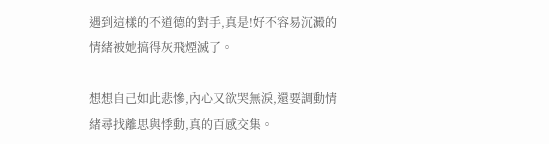遇到這樣的不道德的對手,真是!好不容易沉澱的情緒被她搞得灰飛煙滅了。

想想自己如此悲慘,內心又欲哭無淚,還要調動情緒尋找離思與悸動,真的百感交集。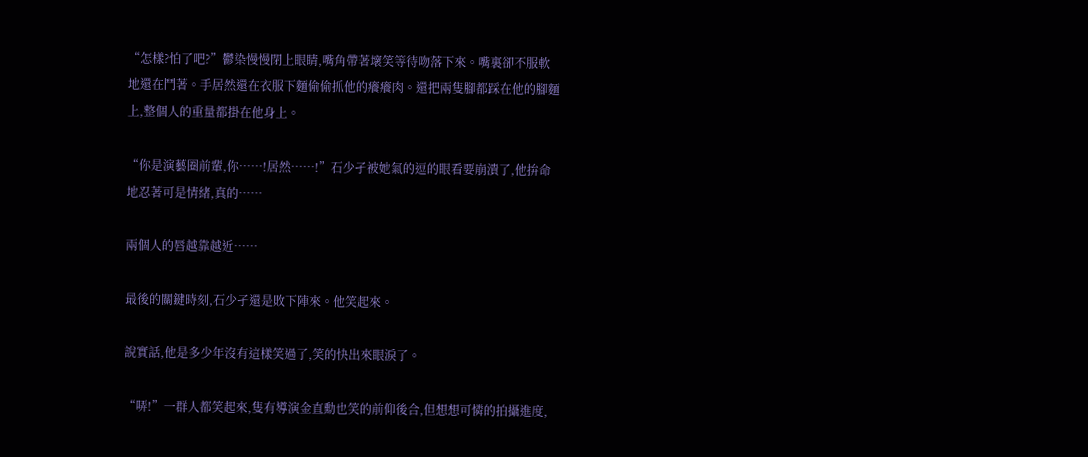“怎樣?怕了吧?”鬱染慢慢閉上眼睛,嘴角帶著壞笑等待吻落下來。嘴裏卻不服軟地還在鬥著。手居然還在衣服下麵偷偷抓他的癢癢肉。還把兩隻腳都踩在他的腳麵上,整個人的重量都掛在他身上。

“你是演藝圈前輩,你……!居然……!”石少孑被她氣的逗的眼看要崩潰了,他拚命地忍著可是情緒,真的……

兩個人的唇越靠越近……

最後的關鍵時刻,石少孑還是敗下陣來。他笑起來。

說實話,他是多少年沒有這樣笑過了,笑的快出來眼淚了。

“哢!”一群人都笑起來,隻有導演金直勳也笑的前仰後合,但想想可憐的拍攝進度,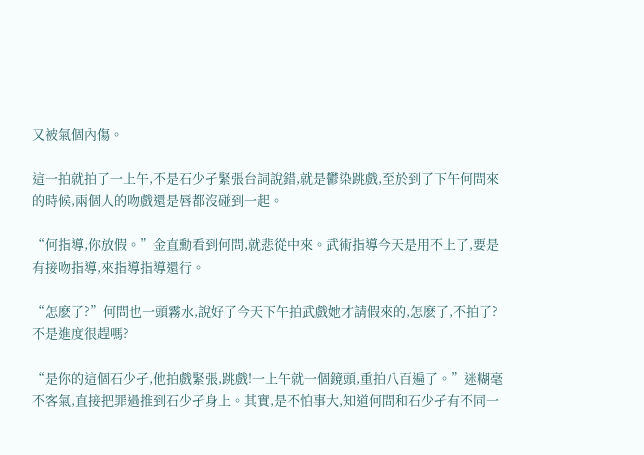又被氣個內傷。

這一拍就拍了一上午,不是石少孑緊張台詞說錯,就是鬱染跳戲,至於到了下午何問來的時候,兩個人的吻戲還是唇都沒碰到一起。

“何指導,你放假。”金直勳看到何問,就悲從中來。武術指導今天是用不上了,要是有接吻指導,來指導指導還行。

“怎麽了?”何問也一頭霧水,說好了今天下午拍武戲她才請假來的,怎麽了,不拍了?不是進度很趕嗎?

“是你的這個石少孑,他拍戲緊張,跳戲!一上午就一個鏡頭,重拍八百遍了。”迷糊毫不客氣,直接把罪過推到石少孑身上。其實,是不怕事大,知道何問和石少孑有不同一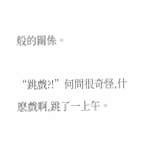般的關係。

“跳戲?!”何問很奇怪,什麽戲啊,跳了一上午。